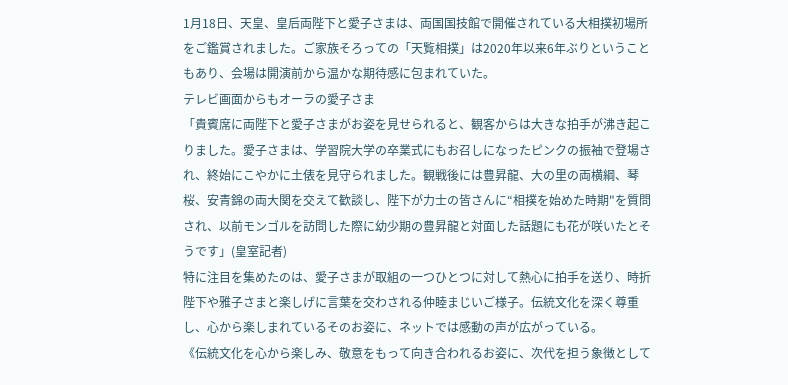1月18日、天皇、皇后両陛下と愛子さまは、両国国技館で開催されている大相撲初場所をご鑑賞されました。ご家族そろっての「天覧相撲」は2020年以来6年ぶりということもあり、会場は開演前から温かな期待感に包まれていた。
テレビ画面からもオーラの愛子さま
「貴賓席に両陛下と愛子さまがお姿を見せられると、観客からは大きな拍手が沸き起こりました。愛子さまは、学習院大学の卒業式にもお召しになったピンクの振袖で登場され、終始にこやかに土俵を見守られました。観戦後には豊昇龍、大の里の両横綱、琴桜、安青錦の両大関を交えて歓談し、陛下が力士の皆さんに“相撲を始めた時期"を質問され、以前モンゴルを訪問した際に幼少期の豊昇龍と対面した話題にも花が咲いたとそうです」(皇室記者)
特に注目を集めたのは、愛子さまが取組の一つひとつに対して熱心に拍手を送り、時折陛下や雅子さまと楽しげに言葉を交わされる仲睦まじいご様子。伝統文化を深く尊重し、心から楽しまれているそのお姿に、ネットでは感動の声が広がっている。
《伝統文化を心から楽しみ、敬意をもって向き合われるお姿に、次代を担う象徴として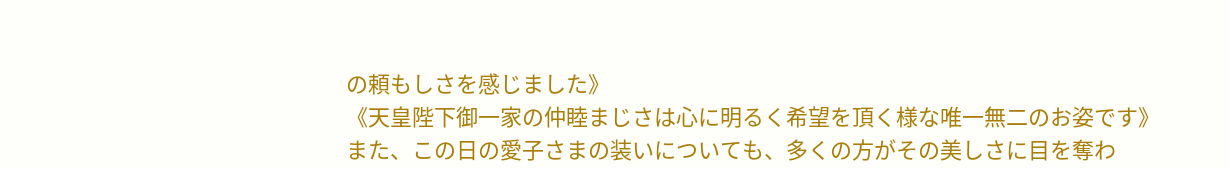の頼もしさを感じました》
《天皇陛下御一家の仲睦まじさは心に明るく希望を頂く様な唯一無二のお姿です》
また、この日の愛子さまの装いについても、多くの方がその美しさに目を奪わ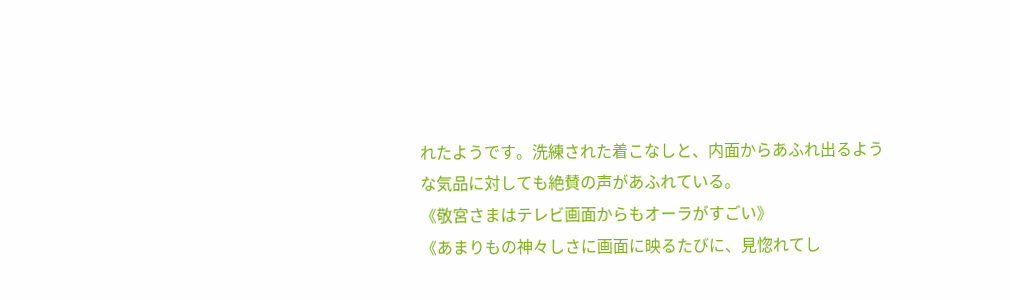れたようです。洗練された着こなしと、内面からあふれ出るような気品に対しても絶賛の声があふれている。
《敬宮さまはテレビ画面からもオーラがすごい》
《あまりもの神々しさに画面に映るたびに、見惚れてし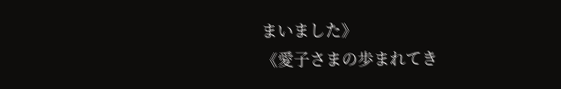まいました》
《愛子さまの歩まれてき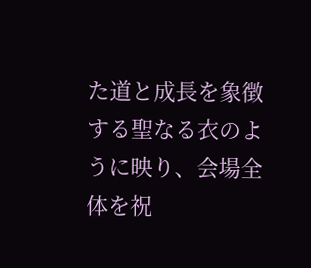た道と成長を象徴する聖なる衣のように映り、会場全体を祝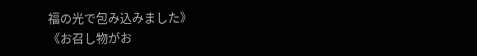福の光で包み込みました》
《お召し物がお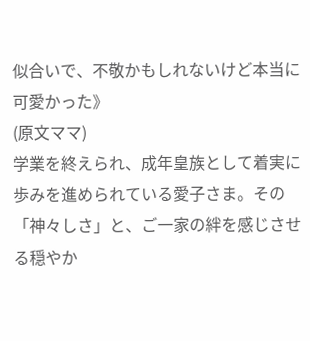似合いで、不敬かもしれないけど本当に可愛かった》
(原文ママ)
学業を終えられ、成年皇族として着実に歩みを進められている愛子さま。その「神々しさ」と、ご一家の絆を感じさせる穏やか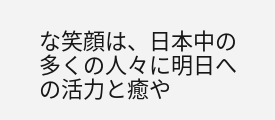な笑顔は、日本中の多くの人々に明日への活力と癒や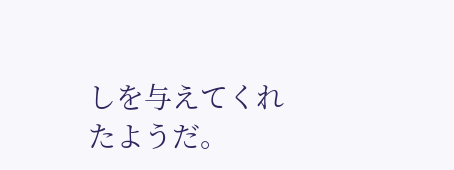しを与えてくれたようだ。